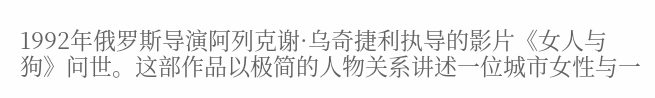1992年俄罗斯导演阿列克谢·乌奇捷利执导的影片《女人与狗》问世。这部作品以极简的人物关系讲述一位城市女性与一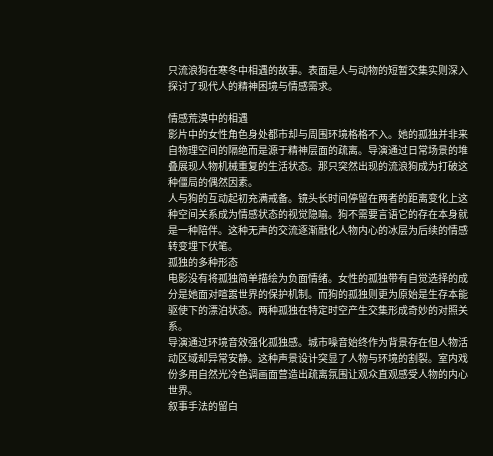只流浪狗在寒冬中相遇的故事。表面是人与动物的短暂交集实则深入探讨了现代人的精神困境与情感需求。

情感荒漠中的相遇
影片中的女性角色身处都市却与周围环境格格不入。她的孤独并非来自物理空间的隔绝而是源于精神层面的疏离。导演通过日常场景的堆叠展现人物机械重复的生活状态。那只突然出现的流浪狗成为打破这种僵局的偶然因素。
人与狗的互动起初充满戒备。镜头长时间停留在两者的距离变化上这种空间关系成为情感状态的视觉隐喻。狗不需要言语它的存在本身就是一种陪伴。这种无声的交流逐渐融化人物内心的冰层为后续的情感转变埋下伏笔。
孤独的多种形态
电影没有将孤独简单描绘为负面情绪。女性的孤独带有自觉选择的成分是她面对喧嚣世界的保护机制。而狗的孤独则更为原始是生存本能驱使下的漂泊状态。两种孤独在特定时空产生交集形成奇妙的对照关系。
导演通过环境音效强化孤独感。城市噪音始终作为背景存在但人物活动区域却异常安静。这种声景设计突显了人物与环境的割裂。室内戏份多用自然光冷色调画面营造出疏离氛围让观众直观感受人物的内心世界。
叙事手法的留白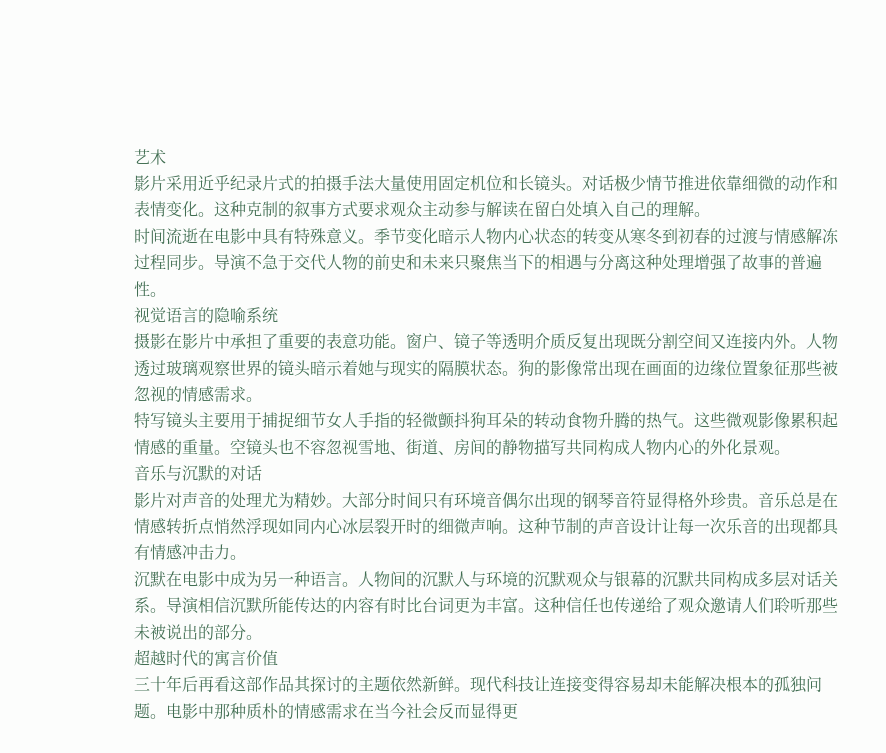艺术
影片采用近乎纪录片式的拍摄手法大量使用固定机位和长镜头。对话极少情节推进依靠细微的动作和表情变化。这种克制的叙事方式要求观众主动参与解读在留白处填入自己的理解。
时间流逝在电影中具有特殊意义。季节变化暗示人物内心状态的转变从寒冬到初春的过渡与情感解冻过程同步。导演不急于交代人物的前史和未来只聚焦当下的相遇与分离这种处理增强了故事的普遍性。
视觉语言的隐喻系统
摄影在影片中承担了重要的表意功能。窗户、镜子等透明介质反复出现既分割空间又连接内外。人物透过玻璃观察世界的镜头暗示着她与现实的隔膜状态。狗的影像常出现在画面的边缘位置象征那些被忽视的情感需求。
特写镜头主要用于捕捉细节女人手指的轻微颤抖狗耳朵的转动食物升腾的热气。这些微观影像累积起情感的重量。空镜头也不容忽视雪地、街道、房间的静物描写共同构成人物内心的外化景观。
音乐与沉默的对话
影片对声音的处理尤为精妙。大部分时间只有环境音偶尔出现的钢琴音符显得格外珍贵。音乐总是在情感转折点悄然浮现如同内心冰层裂开时的细微声响。这种节制的声音设计让每一次乐音的出现都具有情感冲击力。
沉默在电影中成为另一种语言。人物间的沉默人与环境的沉默观众与银幕的沉默共同构成多层对话关系。导演相信沉默所能传达的内容有时比台词更为丰富。这种信任也传递给了观众邀请人们聆听那些未被说出的部分。
超越时代的寓言价值
三十年后再看这部作品其探讨的主题依然新鲜。现代科技让连接变得容易却未能解决根本的孤独问题。电影中那种质朴的情感需求在当今社会反而显得更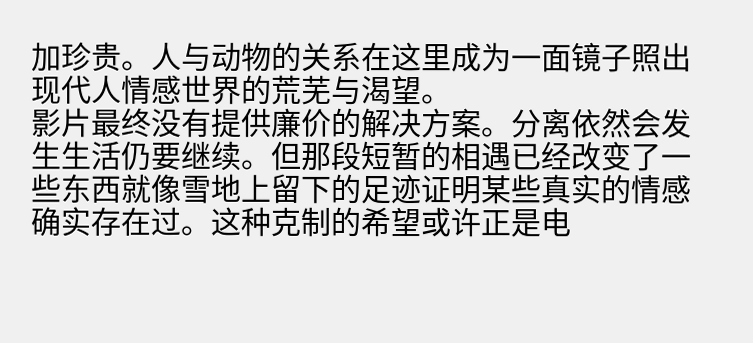加珍贵。人与动物的关系在这里成为一面镜子照出现代人情感世界的荒芜与渴望。
影片最终没有提供廉价的解决方案。分离依然会发生生活仍要继续。但那段短暂的相遇已经改变了一些东西就像雪地上留下的足迹证明某些真实的情感确实存在过。这种克制的希望或许正是电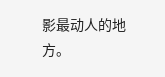影最动人的地方。